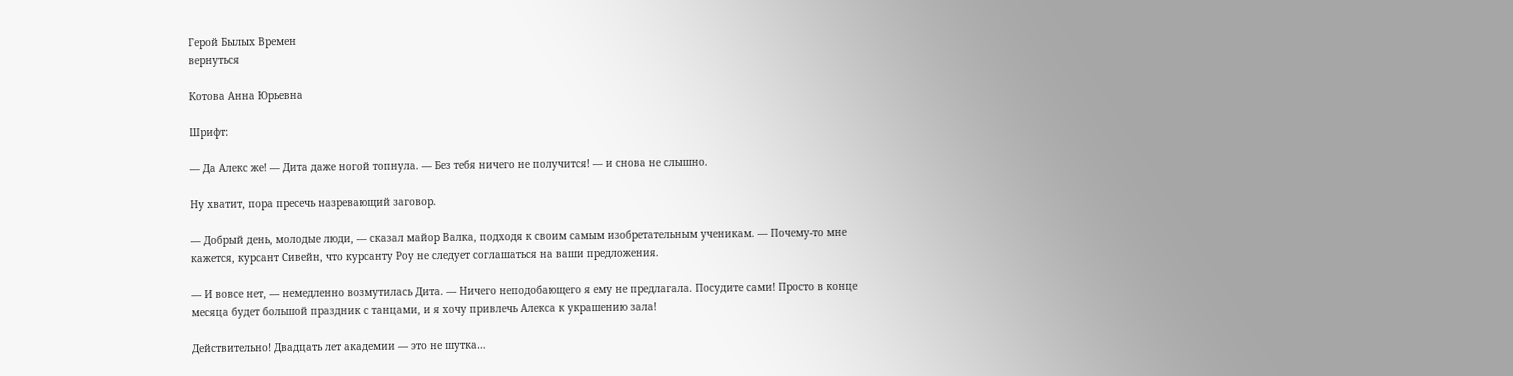Герой Былых Времен
вернуться

Котова Анна Юрьевна

Шрифт:

— Да Алекс же! — Дита даже ногой топнула. — Без тебя ничего не получится! — и снова не слышно.

Ну хватит, пора пресечь назревающий заговор.

— Добрый день, молодые люди, — сказал майор Валка, подходя к своим самым изобретательным ученикам. — Почему-то мне кажется, курсант Сивейн, что курсанту Роу не следует соглашаться на ваши предложения.

— И вовсе нет, — немедленно возмутилась Дита. — Ничего неподобающего я ему не предлагала. Посудите сами! Просто в конце месяца будет большой праздник с танцами, и я хочу привлечь Алекса к украшению зала!

Действительно! Двадцать лет академии — это не шутка…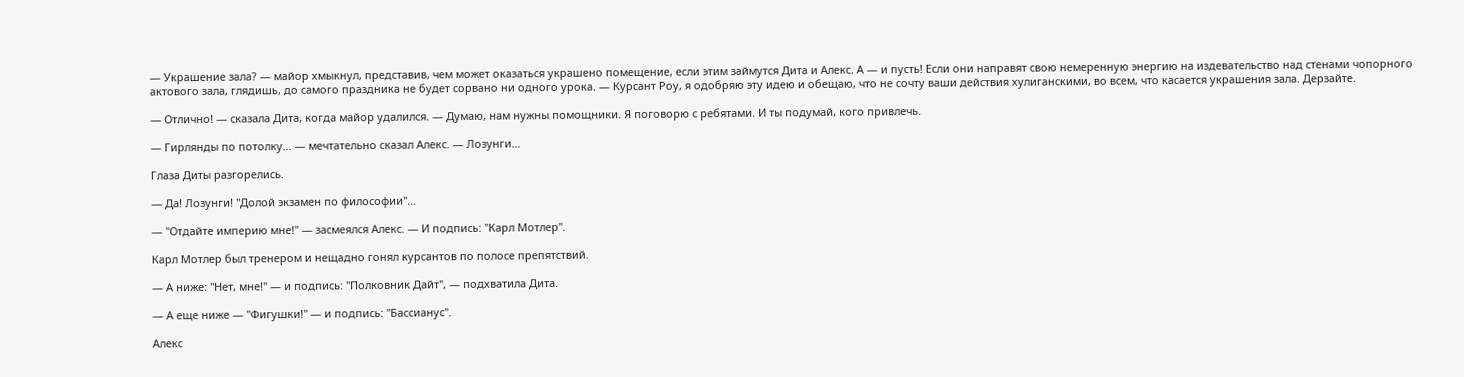— Украшение зала? — майор хмыкнул, представив, чем может оказаться украшено помещение, если этим займутся Дита и Алекс. А — и пусть! Если они направят свою немеренную энергию на издевательство над стенами чопорного актового зала, глядишь, до самого праздника не будет сорвано ни одного урока. — Курсант Роу, я одобряю эту идею и обещаю, что не сочту ваши действия хулиганскими, во всем, что касается украшения зала. Дерзайте.

— Отлично! — сказала Дита, когда майор удалился. — Думаю, нам нужны помощники. Я поговорю с ребятами. И ты подумай, кого привлечь.

— Гирлянды по потолку… — мечтательно сказал Алекс. — Лозунги…

Глаза Диты разгорелись.

— Да! Лозунги! "Долой экзамен по философии"…

— "Отдайте империю мне!" — засмеялся Алекс. — И подпись: "Карл Мотлер".

Карл Мотлер был тренером и нещадно гонял курсантов по полосе препятствий.

— А ниже: "Нет, мне!" — и подпись: "Полковник Дайт", — подхватила Дита.

— А еще ниже — "Фигушки!" — и подпись: "Бассианус".

Алекс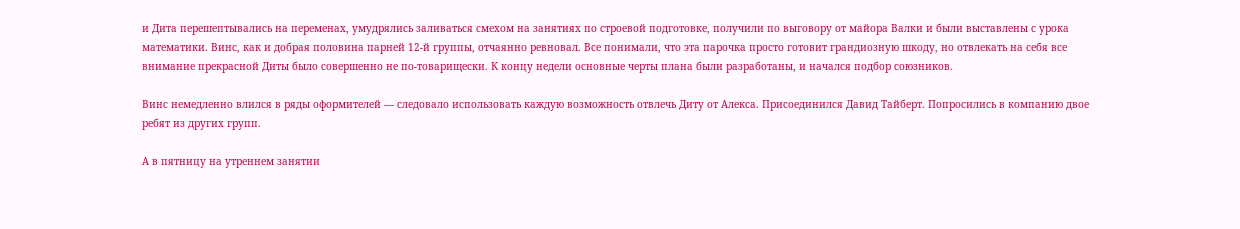и Дита перешептывались на переменах, умудрялись заливаться смехом на занятиях по строевой подготовке, получили по выговору от майора Валки и были выставлены с урока математики. Винс, как и добрая половина парней 12-й группы, отчаянно ревновал. Все понимали, что эта парочка просто готовит грандиозную шкоду, но отвлекать на себя все внимание прекрасной Диты было совершенно не по-товарищески. К концу недели основные черты плана были разработаны, и начался подбор союзников.

Винс немедленно влился в ряды оформителей — следовало использовать каждую возможность отвлечь Диту от Алекса. Присоединился Давид Тайберт. Попросились в компанию двое ребят из других групп.

А в пятницу на утреннем занятии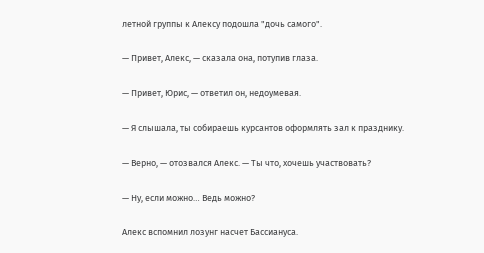летной группы к Алексу подошла "дочь самого".

— Привет, Алекс, — сказала она, потупив глаза.

— Привет, Юрис, — ответил он, недоумевая.

— Я слышала, ты собираешь курсантов оформлять зал к празднику.

— Верно, — отозвался Алекс. — Ты что, хочешь участвовать?

— Ну, если можно… Ведь можно?

Алекс вспомнил лозунг насчет Бассиануса.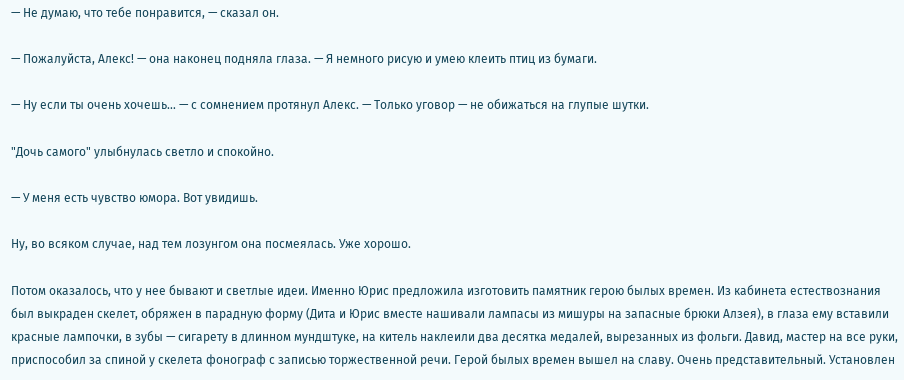— Не думаю, что тебе понравится, — сказал он.

— Пожалуйста, Алекс! — она наконец подняла глаза. — Я немного рисую и умею клеить птиц из бумаги.

— Ну если ты очень хочешь… — с сомнением протянул Алекс. — Только уговор — не обижаться на глупые шутки.

"Дочь самого" улыбнулась светло и спокойно.

— У меня есть чувство юмора. Вот увидишь.

Ну, во всяком случае, над тем лозунгом она посмеялась. Уже хорошо.

Потом оказалось, что у нее бывают и светлые идеи. Именно Юрис предложила изготовить памятник герою былых времен. Из кабинета естествознания был выкраден скелет, обряжен в парадную форму (Дита и Юрис вместе нашивали лампасы из мишуры на запасные брюки Алзея), в глаза ему вставили красные лампочки, в зубы — сигарету в длинном мундштуке, на китель наклеили два десятка медалей, вырезанных из фольги. Давид, мастер на все руки, приспособил за спиной у скелета фонограф с записью торжественной речи. Герой былых времен вышел на славу. Очень представительный. Установлен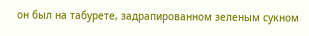он был на табурете, задрапированном зеленым сукном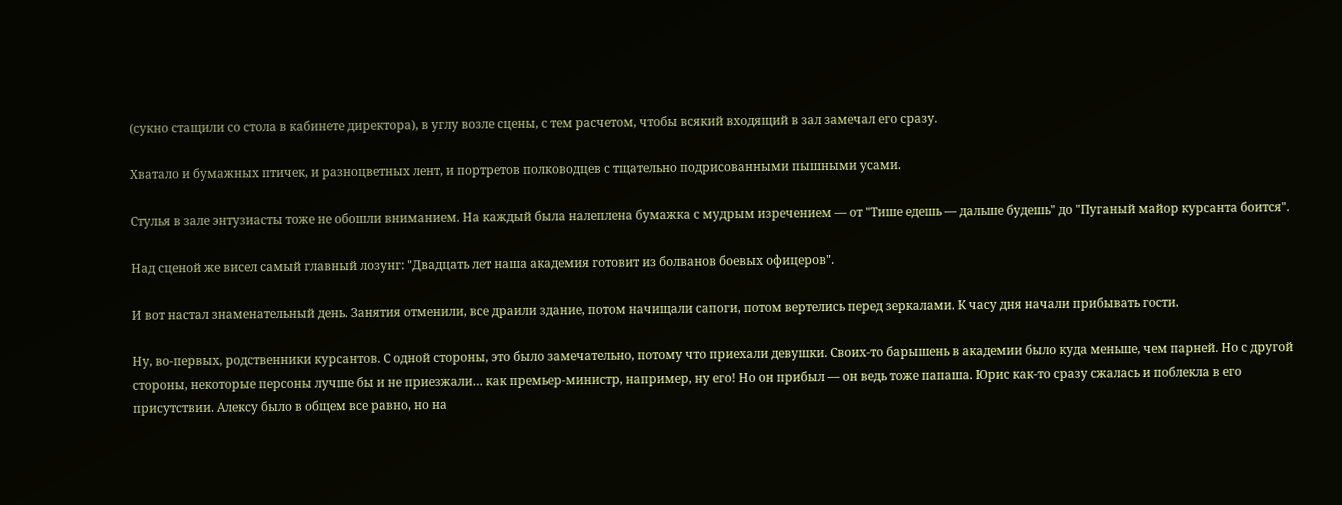(сукно стащили со стола в кабинете директора), в углу возле сцены, с тем расчетом, чтобы всякий входящий в зал замечал его сразу.

Хватало и бумажных птичек, и разноцветных лент, и портретов полководцев с тщательно подрисованными пышными усами.

Стулья в зале энтузиасты тоже не обошли вниманием. На каждый была налеплена бумажка с мудрым изречением — от "Тише едешь — дальше будешь" до "Пуганый майор курсанта боится".

Над сценой же висел самый главный лозунг: "Двадцать лет наша академия готовит из болванов боевых офицеров".

И вот настал знаменательный день. Занятия отменили, все драили здание, потом начищали сапоги, потом вертелись перед зеркалами. К часу дня начали прибывать гости.

Ну, во-первых, родственники курсантов. С одной стороны, это было замечательно, потому что приехали девушки. Своих-то барышень в академии было куда меньше, чем парней. Но с другой стороны, некоторые персоны лучше бы и не приезжали… как премьер-министр, например, ну его! Но он прибыл — он ведь тоже папаша. Юрис как-то сразу сжалась и поблекла в его присутствии. Алексу было в общем все равно, но на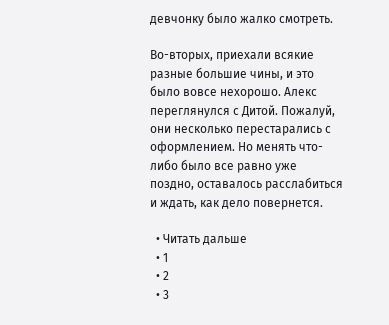девчонку было жалко смотреть.

Во-вторых, приехали всякие разные большие чины, и это было вовсе нехорошо. Алекс переглянулся с Дитой. Пожалуй, они несколько перестарались с оформлением. Но менять что-либо было все равно уже поздно, оставалось расслабиться и ждать, как дело повернется.

  • Читать дальше
  • 1
  • 2
  • 3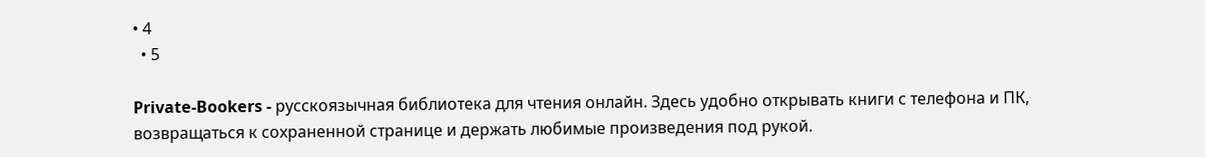• 4
  • 5

Private-Bookers - русскоязычная библиотека для чтения онлайн. Здесь удобно открывать книги с телефона и ПК, возвращаться к сохраненной странице и держать любимые произведения под рукой.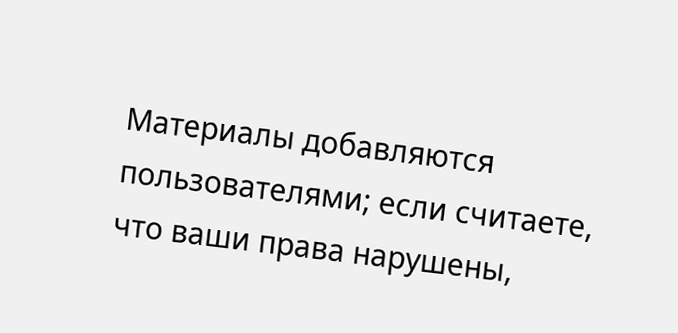Материалы добавляются пользователями; если считаете, что ваши права нарушены,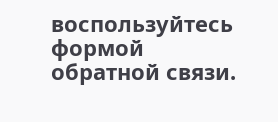воспользуйтесь формой обратной связи.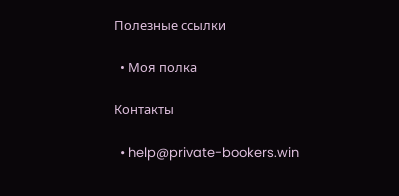Полезные ссылки

  • Моя полка

Контакты

  • help@private-bookers.win